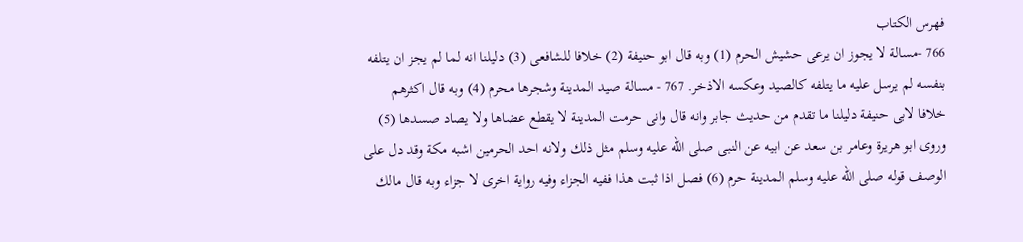فهرس الكتاب
766 -مسالة لا يجوز ان يرعى حشيش الحرم (1) وبه قال ابو حنيفة (2) خلافا للشافعى (3) دليلنا انه لما لم يجز ان يتلفه بنفسه لم يرسل عليه ما يتلفه كالصيد وعكسه الاذخر. 767 - مسالة صيد المدينة وشجرها محرم (4) وبه قال اكثرهم خلافا لابى حنيفة دليلنا ما تقدم من حديث جابر وانه قال وانى حرمت المدينة لا يقطع عضاها ولا يصاد صسدها (5) وروى ابو هريرة وعامر بن سعد عن ابيه عن النبى صلى الله عليه وسلم مثل ذلك ولانه احد الحرمين اشبه مكة وقد دل على الوصف قوله صلى الله عليه وسلم المدينة حرم (6) فصل اذا ثبت هذا ففيه الجزاء وفيه رواية اخرى لا جزاء وبه قال مالك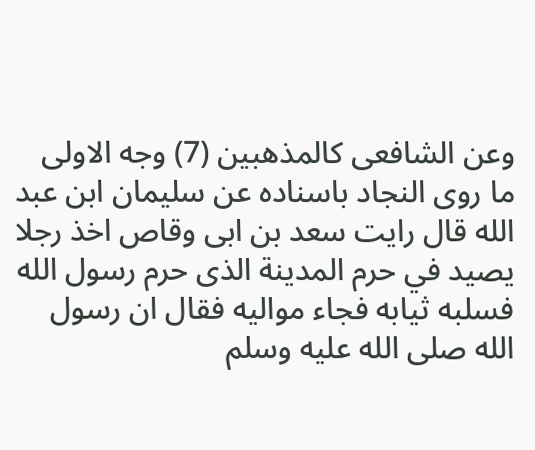وعن الشافعى كالمذهبين (7) وجه الاولى ما روى النجاد باسناده عن سليمان ابن عبد الله قال رايت سعد بن ابى وقاص اخذ رجلا يصيد في حرم المدينة الذى حرم رسول الله فسلبه ثيابه فجاء مواليه فقال ان رسول الله صلى الله عليه وسلم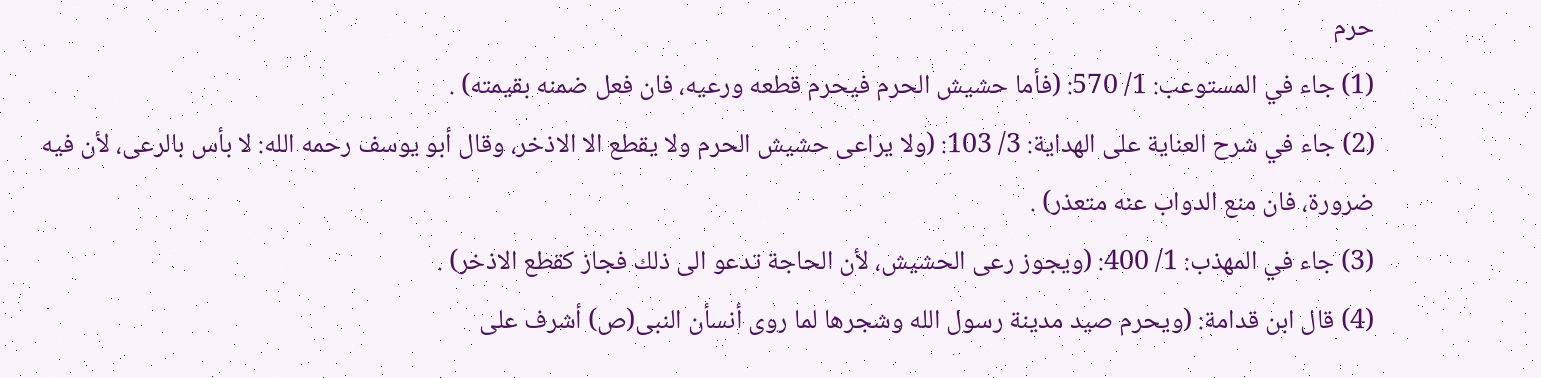حرم
(1) جاء في المستوعب: 1/ 570: (فأما حشيش الحرم فيحرم قطعه ورعيه، فان فعل ضمنه بقيمته) .
(2) جاء في شرح العناية على الهداية: 3/ 103: (ولا يراعى حشيش الحرم ولا يقطع الا الاذخر، وقال أبو يوسف رحمه الله: لا بأس بالرعى، لأن فيه ضرورة، فان منع الدواب عنه متعذر) .
(3) جاء في المهذب: 1/ 400: (ويجوز رعى الحشيش، لأن الحاجة تدعو الى ذلك فجاز كقطع الاذخر) .
(4) قال ابن قدامة: (ويحرم صيد مدينة رسول الله وشجرها لما روى أنسأن النبى(ص) أشرف على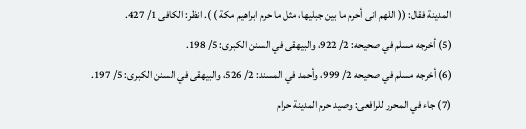المدينة فقال: (( اللهم انى أحرم ما بين جبليها، مثل ما حرم ابراهيم مكة ) ). انظر: الكافى 1/ 427.
(5) أخرجه مسلم في صحيحه: 2/ 922، والبيهقى في السنن الكبرى: 5/ 198.
(6) أخرجه مسلم في صحيحه 2/ 999، وأحمد في المسند: 2/ 526، والبيهقى في السنن الكبرى: 5/ 197.
(7) جاء في المحرر للرافعى: وصيد حرم المدينة حرام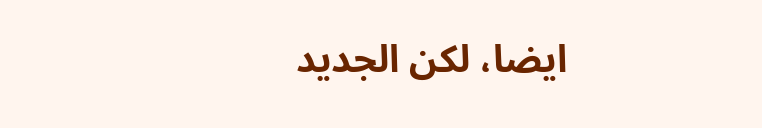ايضا، لكن الجديد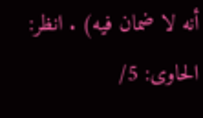أنه لا ضمان فيه) . انظر: الحاوى: 5/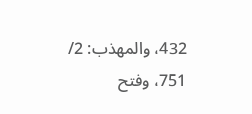432، والمهذب: 2/ 751، وفتح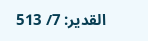القدير: 7/ 513